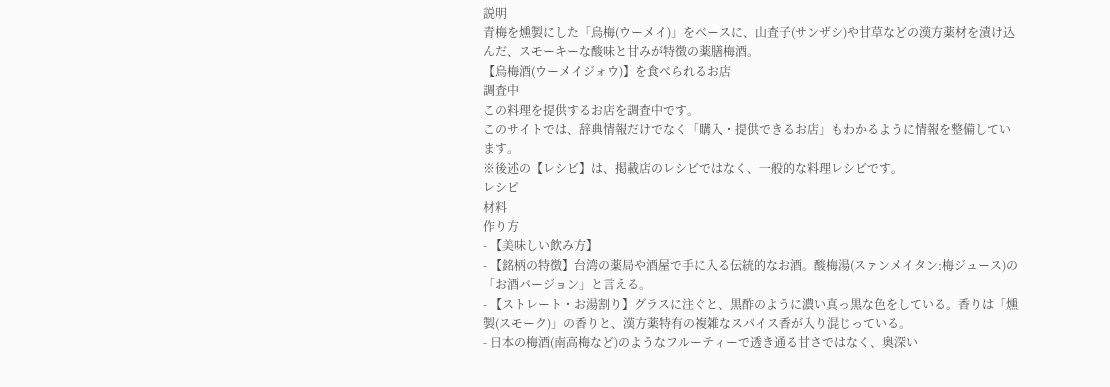説明
青梅を燻製にした「烏梅(ウーメイ)」をベースに、山査子(サンザシ)や甘草などの漢方薬材を漬け込んだ、スモーキーな酸味と甘みが特徴の薬膳梅酒。
【烏梅酒(ウーメイジォウ)】を食べられるお店
調査中
この料理を提供するお店を調査中です。
このサイトでは、辞典情報だけでなく「購入・提供できるお店」もわかるように情報を整備しています。
※後述の【レシピ】は、掲載店のレシピではなく、一般的な料理レシピです。
レシピ
材料
作り方
- 【美味しい飲み方】
- 【銘柄の特徴】台湾の薬局や酒屋で手に入る伝統的なお酒。酸梅湯(スァンメイタン:梅ジュース)の「お酒バージョン」と言える。
- 【ストレート・お湯割り】グラスに注ぐと、黒酢のように濃い真っ黒な色をしている。香りは「燻製(スモーク)」の香りと、漢方薬特有の複雑なスパイス香が入り混じっている。
- 日本の梅酒(南高梅など)のようなフルーティーで透き通る甘さではなく、奥深い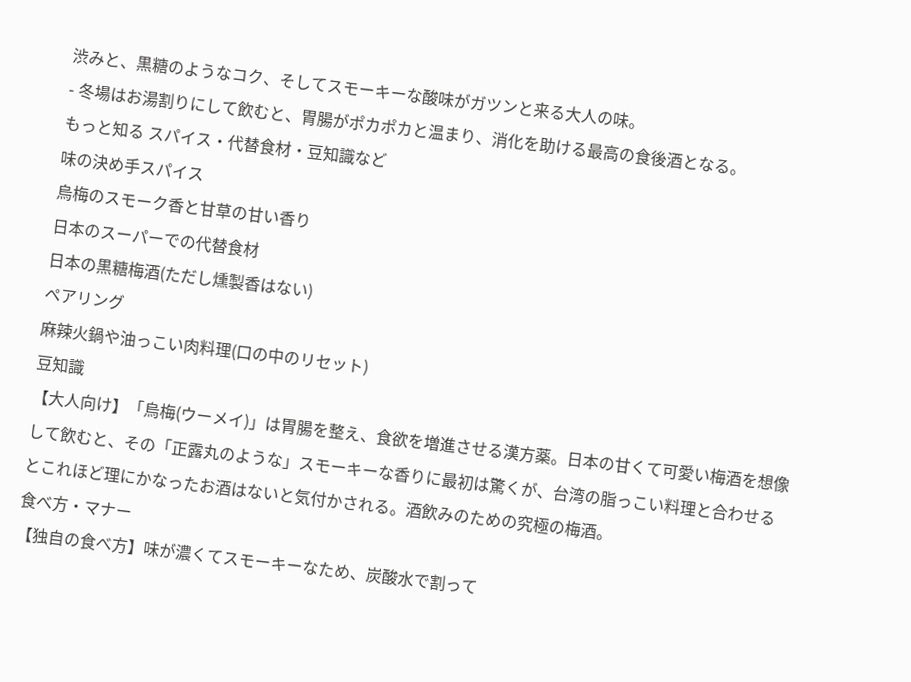渋みと、黒糖のようなコク、そしてスモーキーな酸味がガツンと来る大人の味。
- 冬場はお湯割りにして飲むと、胃腸がポカポカと温まり、消化を助ける最高の食後酒となる。
もっと知る スパイス・代替食材・豆知識など
味の決め手スパイス
烏梅のスモーク香と甘草の甘い香り
日本のスーパーでの代替食材
日本の黒糖梅酒(ただし燻製香はない)
ペアリング
麻辣火鍋や油っこい肉料理(口の中のリセット)
豆知識
【大人向け】「烏梅(ウーメイ)」は胃腸を整え、食欲を増進させる漢方薬。日本の甘くて可愛い梅酒を想像して飲むと、その「正露丸のような」スモーキーな香りに最初は驚くが、台湾の脂っこい料理と合わせるとこれほど理にかなったお酒はないと気付かされる。酒飲みのための究極の梅酒。
食べ方・マナー
【独自の食べ方】味が濃くてスモーキーなため、炭酸水で割って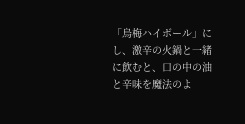「烏梅ハイボール」にし、激辛の火鍋と一緒に飲むと、口の中の油と辛味を魔法のよ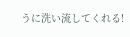うに洗い流してくれる!